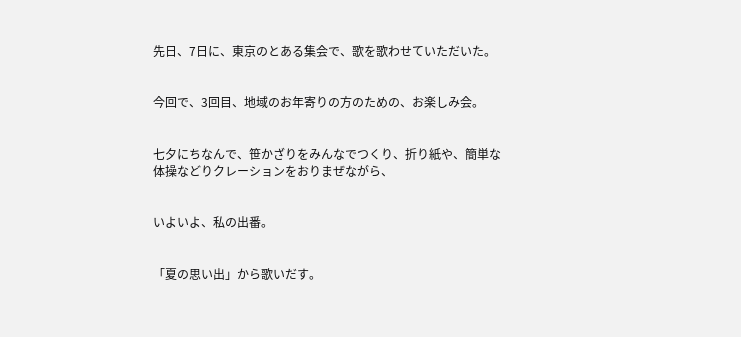先日、7日に、東京のとある集会で、歌を歌わせていただいた。


今回で、3回目、地域のお年寄りの方のための、お楽しみ会。


七夕にちなんで、笹かざりをみんなでつくり、折り紙や、簡単な体操などりクレーションをおりまぜながら、


いよいよ、私の出番。


「夏の思い出」から歌いだす。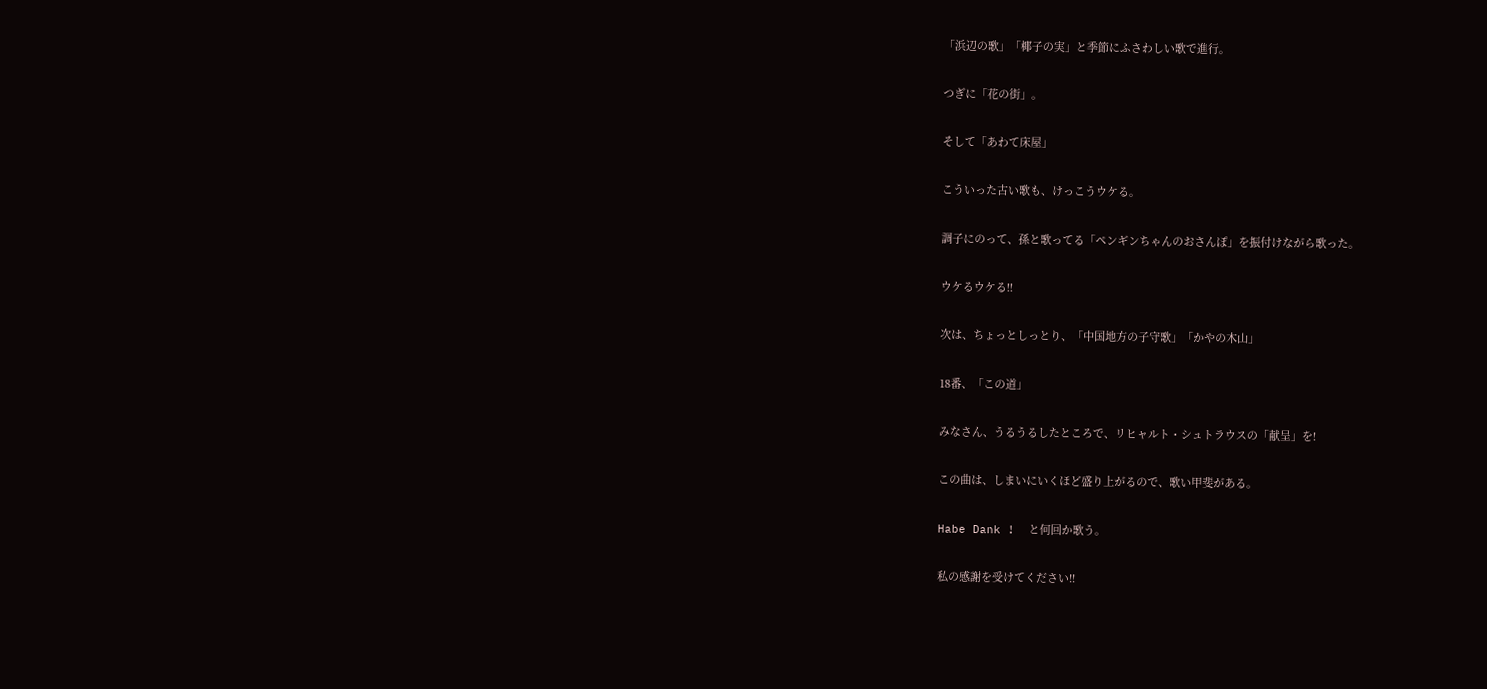「浜辺の歌」「椰子の実」と季節にふさわしい歌で進行。


つぎに「花の街」。


そして「あわて床屋」


こういった古い歌も、けっこうウケる。


調子にのって、孫と歌ってる「ペンギンちゃんのおさんぽ」を振付けながら歌った。


ウケるウケる!!


次は、ちょっとしっとり、「中国地方の子守歌」「かやの木山」


18番、「この道」


みなさん、うるうるしたところで、リヒャルト・シュトラウスの「献呈」を!


この曲は、しまいにいくほど盛り上がるので、歌い甲斐がある。


Habe Dank !  と何回か歌う。


私の感謝を受けてください!!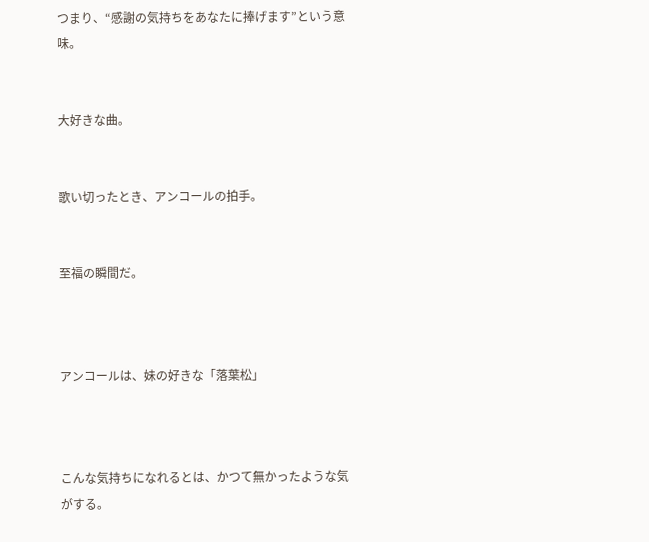つまり、“感謝の気持ちをあなたに捧げます”という意味。


大好きな曲。


歌い切ったとき、アンコールの拍手。


至福の瞬間だ。



アンコールは、妹の好きな「落葉松」



こんな気持ちになれるとは、かつて無かったような気がする。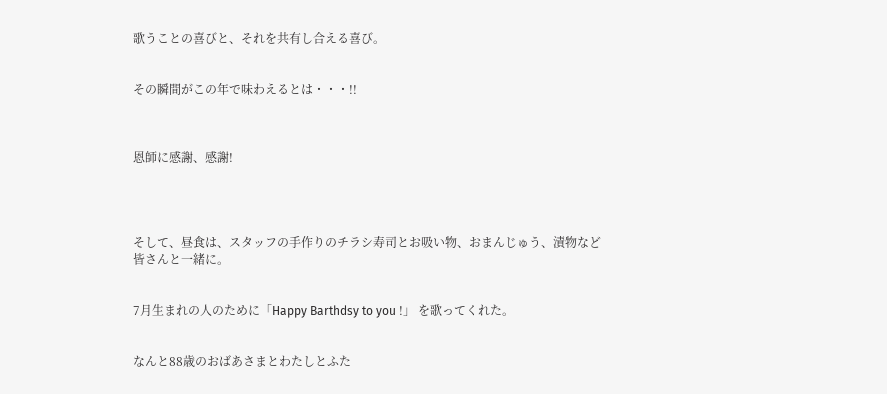歌うことの喜びと、それを共有し合える喜び。


その瞬間がこの年で味わえるとは・・・!!



恩師に感謝、感謝!




そして、昼食は、スタッフの手作りのチラシ寿司とお吸い物、おまんじゅう、漬物など皆さんと一緒に。


7月生まれの人のために「Happy Barthdsy to you !」 を歌ってくれた。


なんと88歳のおばあさまとわたしとふた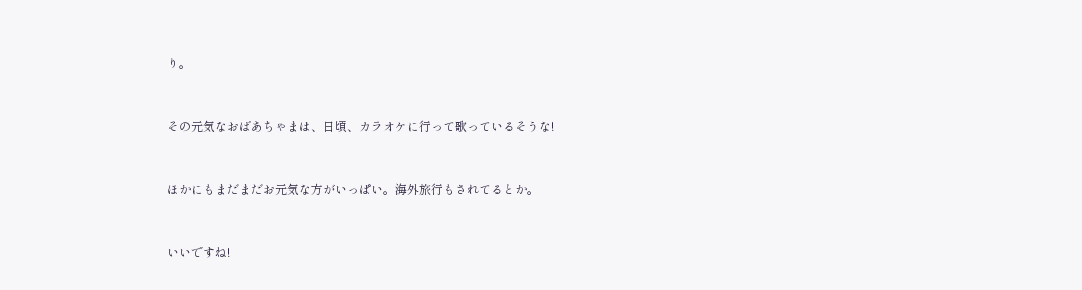り。


その元気なおばあちゃまは、日頃、カラオケに行って歌っているそうな!


ほかにもまだまだお元気な方がいっぱい。海外旅行もされてるとか。


いいですね!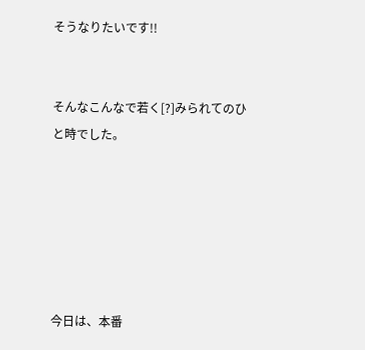そうなりたいです!!


そんなこんなで若く[?]みられてのひと時でした。






今日は、本番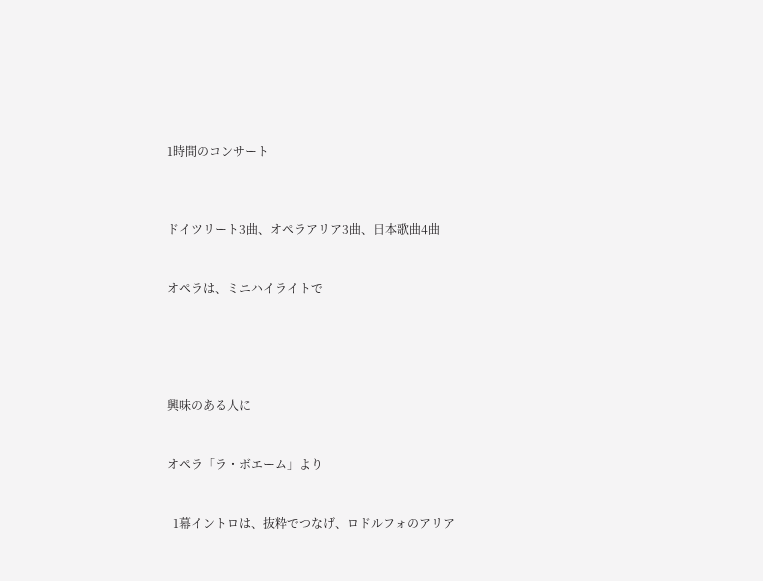1時間のコンサート



ドイツリート3曲、オペラアリア3曲、日本歌曲4曲


オペラは、ミニハイライトで





興味のある人に


オペラ「ラ・ボエーム」より


  1幕イントロは、抜粋でつなげ、ロドルフォのアリア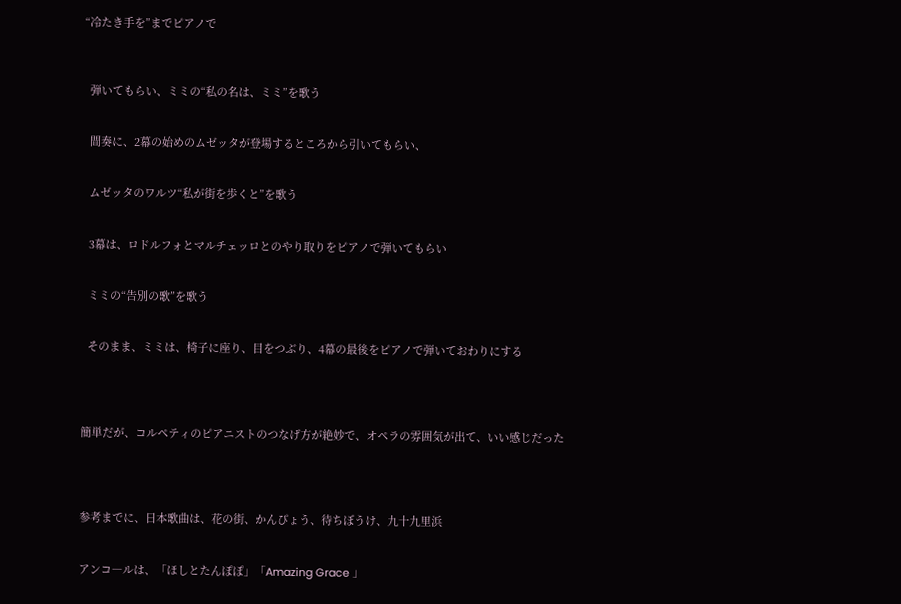“冷たき手を”までピアノで



  弾いてもらい、ミミの“私の名は、ミミ”を歌う


  間奏に、2幕の始めのムゼッタが登場するところから引いてもらい、


  ムゼッタのワルツ“私が街を歩くと”を歌う


  3幕は、ロドルフォとマルチェッロとのやり取りをピアノで弾いてもらい


  ミミの“告別の歌”を歌う


  そのまま、ミミは、椅子に座り、目をつぶり、4幕の最後をピアノで弾いておわりにする




簡単だが、コルペティのピアニストのつなげ方が絶妙で、オペラの雰囲気が出て、いい感じだった




参考までに、日本歌曲は、花の街、かんぴょう、待ちぼうけ、九十九里浜


アンコ―ルは、「ほしとたんぽぽ」「Amazing Grace 」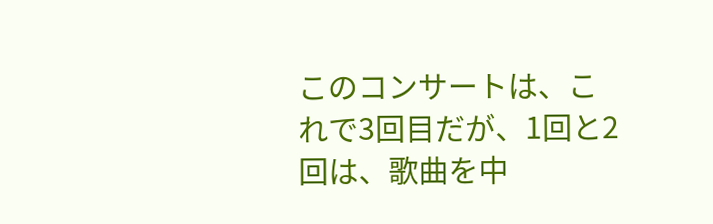このコンサートは、これで3回目だが、1回と2回は、歌曲を中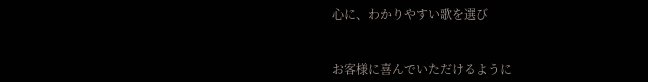心に、わかりやすい歌を選び


お客様に喜んでいただけるように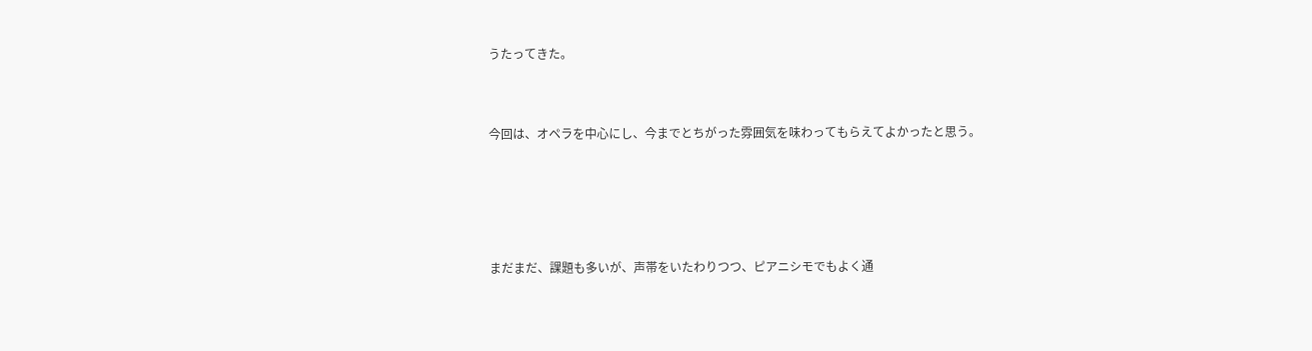うたってきた。


今回は、オペラを中心にし、今までとちがった雰囲気を味わってもらえてよかったと思う。




まだまだ、課題も多いが、声帯をいたわりつつ、ピアニシモでもよく通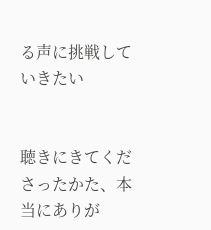る声に挑戦していきたい


聴きにきてくださったかた、本当にありが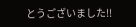とうございました!!